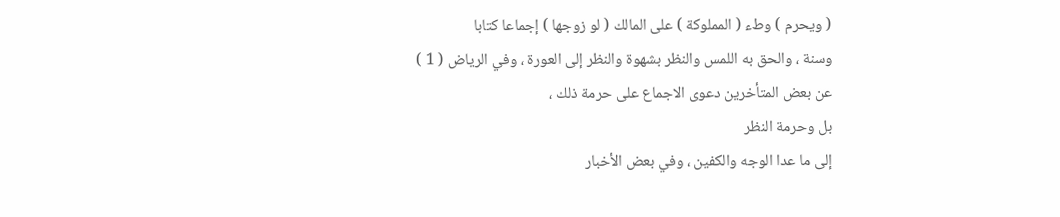( ويحرم ) وطء ( المملوكة ) على المالك ( لو زوجها ) إجماعا كتابا
وسنة ، والحق به اللمس والنظر بشهوة والنظر إلى العورة ، وفي الرياض ( 1 )
عن بعض المتأخرين دعوى الاجماع على حرمة ذلك ،
بل وحرمة النظر
إلى ما عدا الوجه والكفين ، وفي بعض الأخبار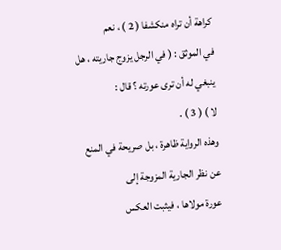كراهة أن تراه منكشفا ( 2 ) ، نعم
في الموثق : ( في الرجل يزوج جاريته ، هل ينبغي له أن ترى عورته ؟ قال :
لا ) ( 3 ) .
وهذه الرواية ظاهرة ، بل صريحة في المنع عن نظر الجارية المزوجة إلى
عورة مولاها ، فيثبت العكس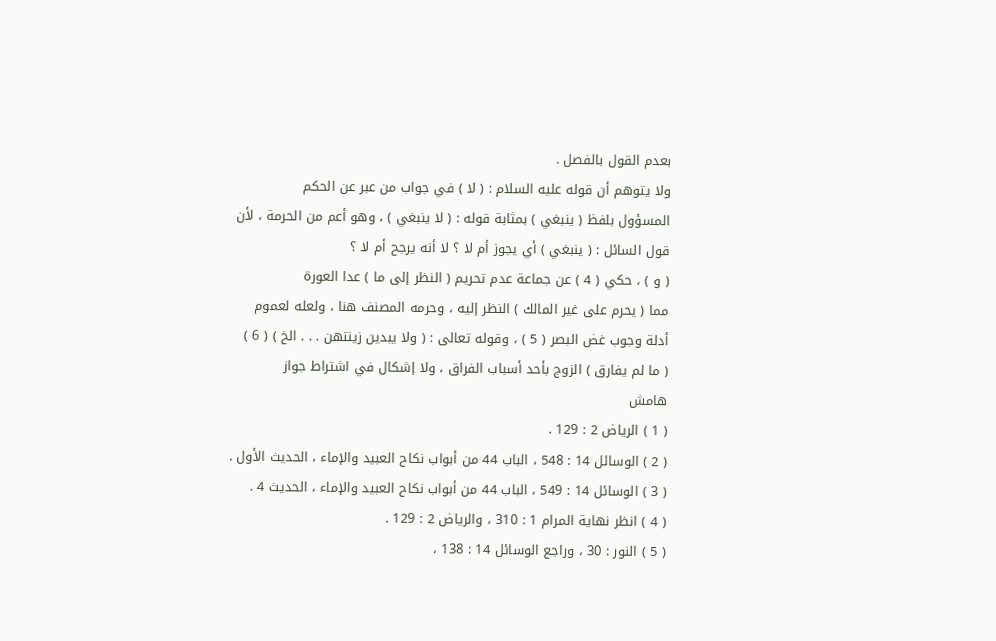بعدم القول بالفصل .
ولا يتوهم أن قوله عليه السلام : ( لا ) في جواب من عبر عن الحكم
المسؤول بلفظ ( ينبغي ) بمثابة قوله : ( لا ينبغي ) ، وهو أعم من الحرمة ، لأن
قول السائل : ( ينبغي ) أي يجوز أم لا ؟ لا أنه يرجح أم لا ؟
( و ) ، حكي ( 4 ) عن جماعة عدم تحريم ( النظر إلى ما ) عدا العورة
مما ( يحرم على غير المالك ) النظر إليه ، وحرمه المصنف هنا ، ولعله لعموم
أدلة وجوب غض البصر ( 5 ) ، وقوله تعالى : ( ولا يبدين زينتهن . . . الخ ) ( 6 )
( ما لم يفارق ) الزوج بأحد أسباب الفراق ، ولا إشكال في اشتراط جواز
هامش
( 1 ) الرياض 2 : 129 .
( 2 ) الوسائل 14 : 548 ، الباب 44 من أبواب نكاح العبيد والإماء ، الحديث الأول .
( 3 ) الوسائل 14 : 549 ، الباب 44 من أبواب نكاح العبيد والإماء ، الحديث 4 .
( 4 ) انظر نهاية المرام 1 : 310 ، والرياض 2 : 129 .
( 5 ) النور : 30 ، وراجع الوسائل 14 : 138 ،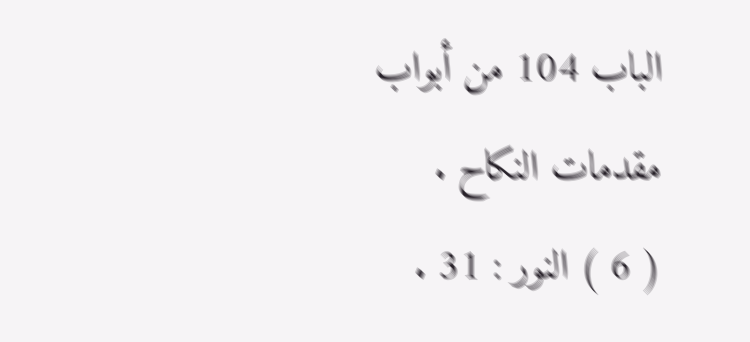الباب 104 من أبواب مقدمات النكاح .
( 6 ) النور : 31 .